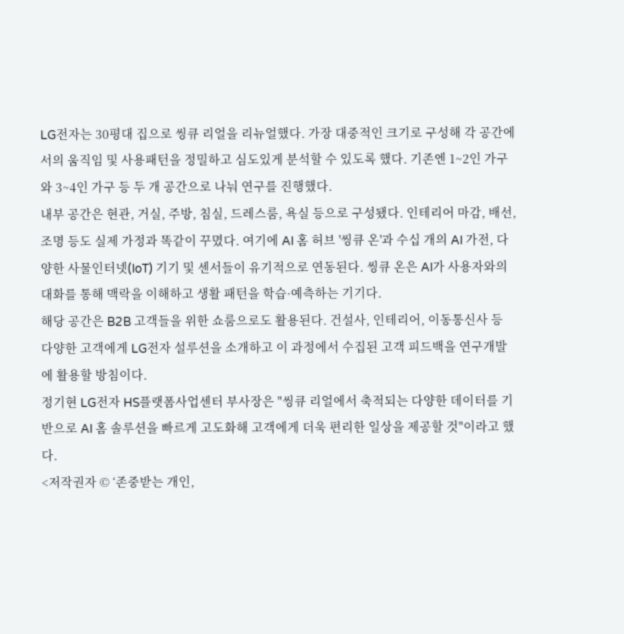LG전자는 30평대 집으로 씽큐 리얼을 리뉴얼했다. 가장 대중적인 크기로 구성해 각 공간에서의 움직임 및 사용패턴을 정밀하고 심도있게 분석할 수 있도록 했다. 기존엔 1~2인 가구와 3~4인 가구 등 두 개 공간으로 나눠 연구를 진행했다.
내부 공간은 현관, 거실, 주방, 침실, 드레스룸, 욕실 등으로 구성됐다. 인테리어 마감, 배선, 조명 등도 실제 가정과 똑같이 꾸몄다. 여기에 AI 홈 허브 '씽큐 온'과 수십 개의 AI 가전, 다양한 사물인터넷(IoT) 기기 및 센서들이 유기적으로 연동된다. 씽큐 온은 AI가 사용자와의 대화를 통해 맥락을 이해하고 생활 패턴을 학습·예측하는 기기다.
해당 공간은 B2B 고객들을 위한 쇼룸으로도 활용된다. 건설사, 인테리어, 이동통신사 등 다양한 고객에게 LG전자 설루션을 소개하고 이 과정에서 수집된 고객 피드백을 연구개발에 활용할 방침이다.
정기현 LG전자 HS플랫폼사업센터 부사장은 "씽큐 리얼에서 축적되는 다양한 데이터를 기반으로 AI 홈 솔루션을 빠르게 고도화해 고객에게 더욱 편리한 일상을 제공할 것"이라고 했다.
<저작권자 © ‘존중받는 개인,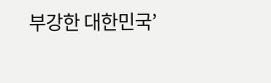부강한 대한민국’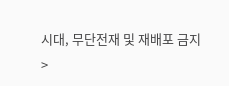시대, 무단전재 및 재배포 금지>